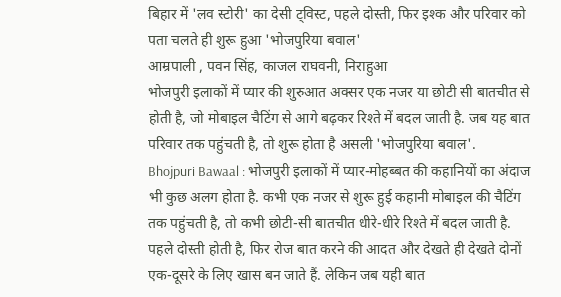बिहार में 'लव स्टोरी' का देसी ट्विस्ट, पहले दोस्ती, फिर इश्क और परिवार को पता चलते ही शुरू हुआ 'भोजपुरिया बवाल'
आम्रपाली , पवन सिंह, काजल राघवनी, निराहुआ
भोजपुरी इलाकों में प्यार की शुरुआत अक्सर एक नजर या छोटी सी बातचीत से होती है, जो मोबाइल चैटिंग से आगे बढ़कर रिश्ते में बदल जाती है. जब यह बात परिवार तक पहुंचती है, तो शुरू होता है असली 'भोजपुरिया बवाल'.
Bhojpuri Bawaal : भोजपुरी इलाकों में प्यार-मोहब्बत की कहानियों का अंदाज भी कुछ अलग होता है. कभी एक नजर से शुरू हुई कहानी मोबाइल की चैटिंग तक पहुंचती है, तो कभी छोटी-सी बातचीत धीरे-धीरे रिश्ते में बदल जाती है. पहले दोस्ती होती है, फिर रोज बात करने की आदत और देखते ही देखते दोनों एक-दूसरे के लिए खास बन जाते हैं. लेकिन जब यही बात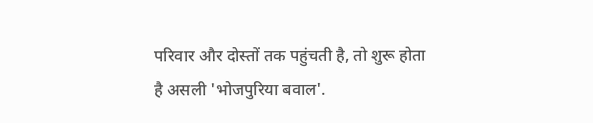परिवार और दोस्तों तक पहुंचती है, तो शुरू होता है असली 'भोजपुरिया बवाल'.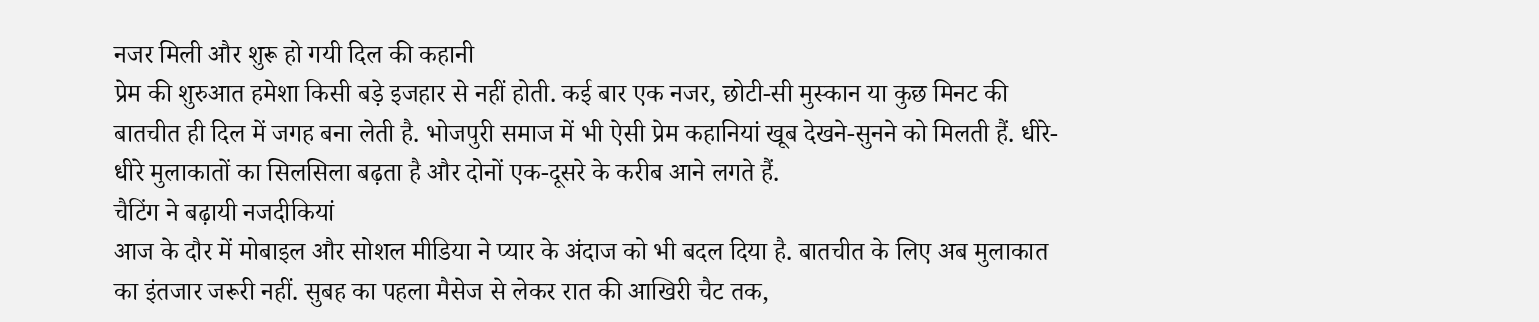नजर मिली और शुरू हो गयी दिल की कहानी
प्रेम की शुरुआत हमेशा किसी बड़े इजहार से नहीं होती. कई बार एक नजर, छोटी-सी मुस्कान या कुछ मिनट की बातचीत ही दिल में जगह बना लेती है. भोजपुरी समाज में भी ऐसी प्रेम कहानियां खूब देखने-सुनने को मिलती हैं. धीरे-धीरे मुलाकातों का सिलसिला बढ़ता है और दोनों एक-दूसरे के करीब आने लगते हैं.
चैटिंग ने बढ़ायी नजदीकियां
आज के दौर में मोबाइल और सोशल मीडिया ने प्यार के अंदाज को भी बदल दिया है. बातचीत के लिए अब मुलाकात का इंतजार जरूरी नहीं. सुबह का पहला मैसेज से लेकर रात की आखिरी चैट तक,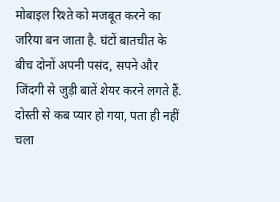मोबाइल रिश्ते को मजबूत करने का जरिया बन जाता है. घंटों बातचीत के बीच दोनों अपनी पसंद, सपने और जिंदगी से जुड़ी बातें शेयर करने लगते हैं.
दोस्ती से कब प्यार हो गया, पता ही नहीं चला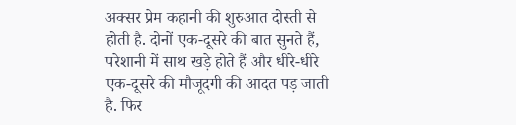अक्सर प्रेम कहानी की शुरुआत दोस्ती से होती है. दोनों एक-दूसरे की बात सुनते हैं, परेशानी में साथ खड़े होते हैं और धीरे-धीरे एक-दूसरे की मौजूदगी की आदत पड़ जाती है. फिर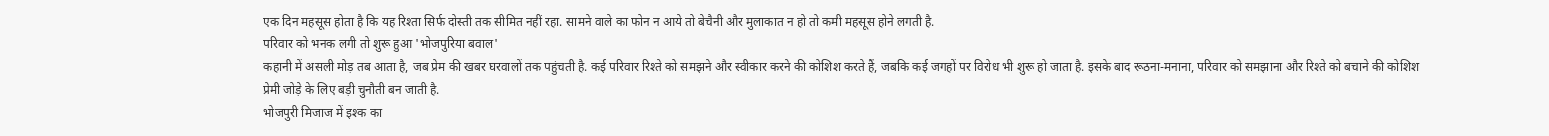एक दिन महसूस होता है कि यह रिश्ता सिर्फ दोस्ती तक सीमित नहीं रहा. सामने वाले का फोन न आये तो बेचैनी और मुलाकात न हो तो कमी महसूस होने लगती है.
परिवार को भनक लगी तो शुरू हुआ 'भोजपुरिया बवाल'
कहानी में असली मोड़ तब आता है, जब प्रेम की खबर घरवालों तक पहुंचती है. कई परिवार रिश्ते को समझने और स्वीकार करने की कोशिश करते हैं, जबकि कई जगहों पर विरोध भी शुरू हो जाता है. इसके बाद रूठना-मनाना, परिवार को समझाना और रिश्ते को बचाने की कोशिश प्रेमी जोड़े के लिए बड़ी चुनौती बन जाती है.
भोजपुरी मिजाज में इश्क का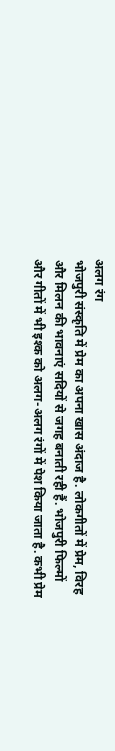अलग रंग
भोजपुरी संस्कृति में प्रेम का अपना खास अंदाज है. लोकगीतों में प्रेम, विरह और मिलन की भावनाएं सदियों से जगह बनाती रही हैं. भोजपुरी फिल्मों और गीतों में भी इश्क को अलग-अलग रंगों में पेश किया जाता है. कभी प्रेम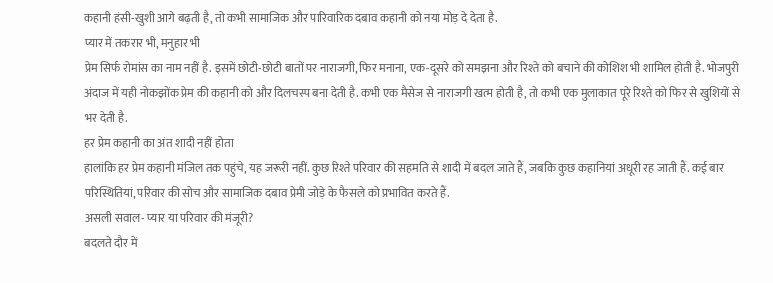कहानी हंसी-खुशी आगे बढ़ती है, तो कभी सामाजिक और पारिवारिक दबाव कहानी को नया मोड़ दे देता है.
प्यार में तकरार भी, मनुहार भी
प्रेम सिर्फ रोमांस का नाम नहीं है. इसमें छोटी-छोटी बातों पर नाराजगी, फिर मनाना, एक-दूसरे को समझना और रिश्ते को बचाने की कोशिश भी शामिल होती है. भोजपुरी अंदाज में यही नोकझोंक प्रेम की कहानी को और दिलचस्प बना देती है. कभी एक मैसेज से नाराजगी खत्म होती है, तो कभी एक मुलाकात पूरे रिश्ते को फिर से खुशियों से भर देती है.
हर प्रेम कहानी का अंत शादी नहीं होता
हालांकि हर प्रेम कहानी मंजिल तक पहुंचे, यह जरूरी नहीं. कुछ रिश्ते परिवार की सहमति से शादी में बदल जाते हैं, जबकि कुछ कहानियां अधूरी रह जाती हैं. कई बार परिस्थितियां, परिवार की सोच और सामाजिक दबाव प्रेमी जोड़े के फैसले को प्रभावित करते हैं.
असली सवाल- प्यार या परिवार की मंजूरी?
बदलते दौर में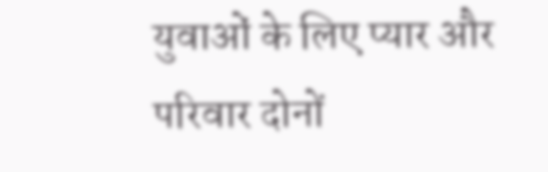युवाओं के लिए प्यार और परिवार दोनों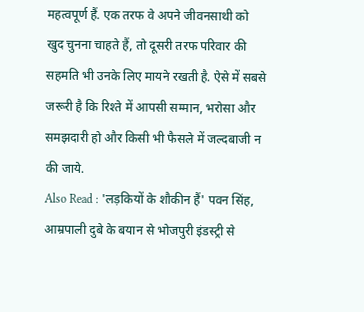महत्वपूर्ण हैं. एक तरफ वे अपने जीवनसाथी को खुद चुनना चाहते हैं, तो दूसरी तरफ परिवार की सहमति भी उनके लिए मायने रखती है. ऐसे में सबसे जरूरी है कि रिश्ते में आपसी सम्मान, भरोसा और समझदारी हो और किसी भी फैसले में जल्दबाजी न की जाये.
Also Read : 'लड़कियों के शौकीन हैं' पवन सिंह, आम्रपाली दुबे के बयान से भोजपुरी इंडस्ट्री से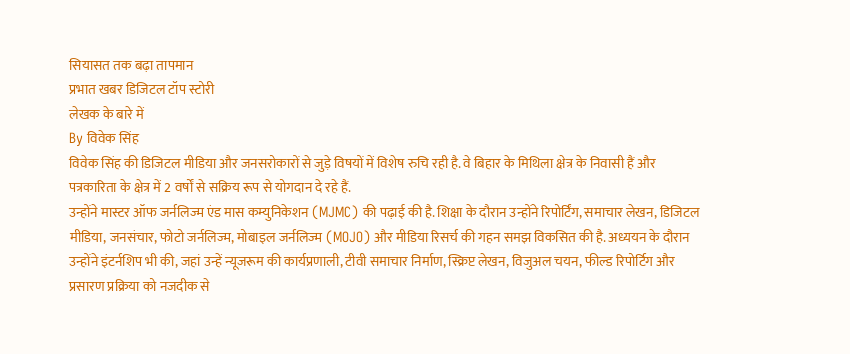सियासत तक बढ़ा तापमान
प्रभात खबर डिजिटल टॉप स्टोरी
लेखक के बारे में
By विवेक सिंह
विवेक सिंह की डिजिटल मीडिया और जनसरोकारों से जुड़े विषयों में विशेष रुचि रही है. वे बिहार के मिथिला क्षेत्र के निवासी हैं और पत्रकारिता के क्षेत्र में 2 वर्षों से सक्रिय रूप से योगदान दे रहे हैं.
उन्होंने मास्टर ऑफ जर्नलिज्म एंड मास कम्युनिकेशन (MJMC) की पढ़ाई की है. शिक्षा के दौरान उन्होंने रिपोर्टिंग, समाचार लेखन, डिजिटल मीडिया, जनसंचार, फोटो जर्नलिज्म, मोबाइल जर्नलिज्म (MOJO) और मीडिया रिसर्च की गहन समझ विकसित की है. अध्ययन के दौरान उन्होंने इंटर्नशिप भी की, जहां उन्हें न्यूजरूम की कार्यप्रणाली, टीवी समाचार निर्माण, स्क्रिप्ट लेखन, विजुअल चयन, फील्ड रिपोर्टिग और प्रसारण प्रक्रिया को नजदीक से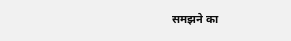समझने का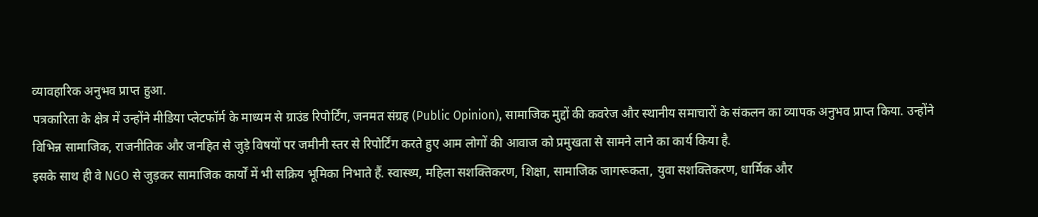व्यावहारिक अनुभव प्राप्त हुआ.
पत्रकारिता के क्षेत्र में उन्होंने मीडिया प्लेटफॉर्म के माध्यम से ग्राउंड रिपोर्टिंग, जनमत संग्रह (Public Opinion), सामाजिक मुद्दों की कवरेज और स्थानीय समाचारों के संकलन का व्यापक अनुभव प्राप्त किया. उन्होंने विभिन्न सामाजिक, राजनीतिक और जनहित से जुड़े विषयों पर जमीनी स्तर से रिपोर्टिंग करते हुए आम लोगों की आवाज को प्रमुखता से सामने लाने का कार्य किया है.
इसके साथ ही वे NGO से जुड़कर सामाजिक कार्यों में भी सक्रिय भूमिका निभाते हैं. स्वास्थ्य, महिला सशक्तिकरण, शिक्षा, सामाजिक जागरूकता, युवा सशक्तिकरण, धार्मिक और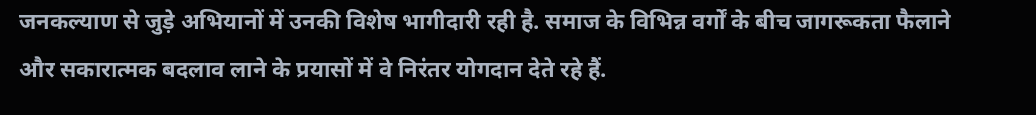जनकल्याण से जुड़े अभियानों में उनकी विशेष भागीदारी रही है. समाज के विभिन्न वर्गों के बीच जागरूकता फैलाने और सकारात्मक बदलाव लाने के प्रयासों में वे निरंतर योगदान देते रहे हैं.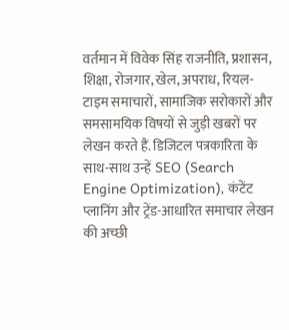वर्तमान में विवेक सिंह राजनीति, प्रशासन, शिक्षा, रोजगार, खेल, अपराध, रियल-टाइम समाचारों, सामाजिक सरोकारों और समसामयिक विषयों से जुड़ी खबरों पर लेखन करते हैं. डिजिटल पत्रकारिता के साथ-साथ उन्हें SEO (Search Engine Optimization), कंटेंट प्लानिंग और ट्रेंड-आधारित समाचार लेखन की अच्छी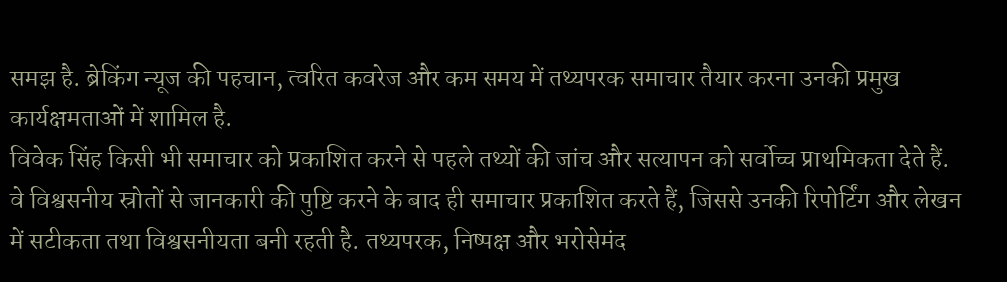समझ है. ब्रेकिंग न्यूज की पहचान, त्वरित कवरेज और कम समय में तथ्यपरक समाचार तैयार करना उनकी प्रमुख कार्यक्षमताओं में शामिल है.
विवेक सिंह किसी भी समाचार को प्रकाशित करने से पहले तथ्यों की जांच और सत्यापन को सर्वोच्च प्राथमिकता देते हैं. वे विश्वसनीय स्रोतों से जानकारी की पुष्टि करने के बाद ही समाचार प्रकाशित करते हैं, जिससे उनकी रिपोर्टिंग और लेखन में सटीकता तथा विश्वसनीयता बनी रहती है. तथ्यपरक, निष्पक्ष और भरोसेमंद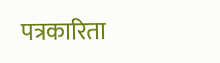पत्रकारिता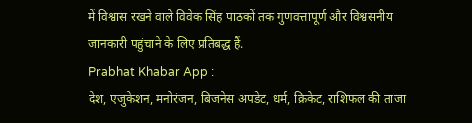में विश्वास रखने वाले विवेक सिंह पाठकों तक गुणवत्तापूर्ण और विश्वसनीय जानकारी पहुंचाने के लिए प्रतिबद्ध हैं.
Prabhat Khabar App :
देश, एजुकेशन, मनोरंजन, बिजनेस अपडेट, धर्म, क्रिकेट, राशिफल की ताजा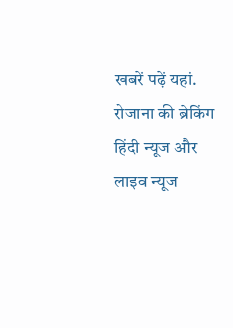खबरें पढ़ें यहां. रोजाना की ब्रेकिंग हिंदी न्यूज और लाइव न्यूज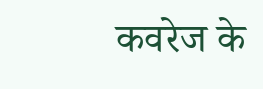कवरेज के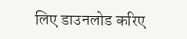लिए डाउनलोड करिए